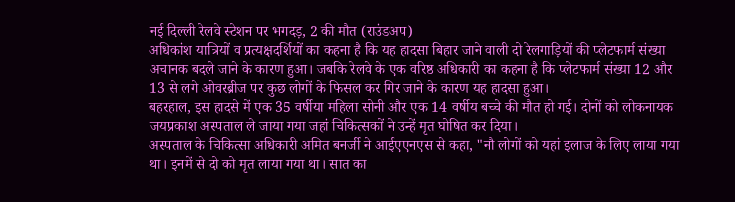नई दिल्ली रेलवे स्टेशन पर भगदड़, 2 की मौत (राउंडअप)
अधिकांश यात्रियों व प्रत्यक्षदर्शियों का कहना है कि यह हादसा बिहार जाने वाली दो रेलगाड़ियों की प्लेटफार्म संख्या अचानक बदले जाने के कारण हुआ। जबकि रेलवे के एक वरिष्ठ अधिकारी का कहना है कि प्लेटफार्म संख्या 12 और 13 से लगे ओवरब्रीज पर कुछ लोगों के फिसल कर गिर जाने के कारण यह हादसा हुआ।
बहरहाल, इस हादसे में एक 35 वर्षीया महिला सोनी और एक 14 वर्षीय बच्चे की मौत हो गई। दोनों को लोकनायक जयप्रकाश अस्पताल ले जाया गया जहां चिकित्सकों ने उन्हें मृत घोषित कर दिया।
अस्पताल के चिकित्सा अधिकारी अमित बनर्जी ने आईएएनएस से कहा, "नौ लोगों को यहां इलाज के लिए लाया गया था। इनमें से दो को मृत लाया गया था। सात का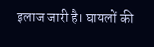इलाज जारी है। घायलों की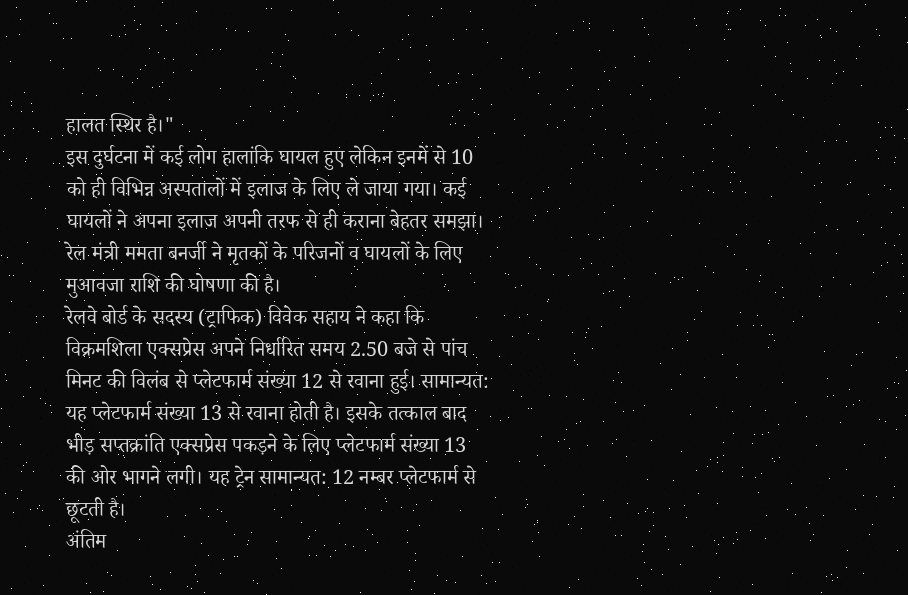हालत स्थिर है।"
इस दुर्घटना में कई लोग हालांकि घायल हुए लेकिन इनमें से 10 को ही विभिन्न अस्पतालों में इलाज के लिए ले जाया गया। कई घायलों ने अपना इलाज अपनी तरफ से ही कराना बेहतर समझा।
रेल मंत्री ममता बनर्जी ने मृतकों के परिजनों व घायलों के लिए मुआवजा राशि की घोषणा की है।
रेलवे बोर्ड के सदस्य (ट्राफिक) विवेक सहाय ने कहा कि विक्रमशिला एक्सप्रेस अपने निर्धारित समय 2.50 बजे से पांच मिनट की विलंब से प्लेटफार्म संख्या 12 से रवाना हुई। सामान्यत: यह प्लेटफार्म संख्या 13 से रवाना होती है। इसके तत्काल बाद भीड़ सप्तक्रांति एक्सप्रेस पकड़ने के लिए प्लेटफार्म संख्या 13 की ओर भागने लगी। यह ट्रेन सामान्यत: 12 नम्बर प्लेटफार्म से छूटती है।
अंतिम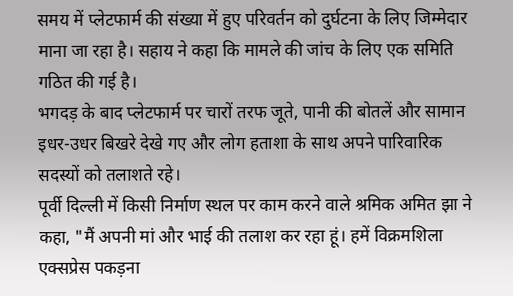समय में प्लेटफार्म की संख्या में हुए परिवर्तन को दुर्घटना के लिए जिम्मेदार माना जा रहा है। सहाय ने कहा कि मामले की जांच के लिए एक समिति गठित की गई है।
भगदड़ के बाद प्लेटफार्म पर चारों तरफ जूते, पानी की बोतलें और सामान इधर-उधर बिखरे देखे गए और लोग हताशा के साथ अपने पारिवारिक सदस्यों को तलाशते रहे।
पूर्वी दिल्ली में किसी निर्माण स्थल पर काम करने वाले श्रमिक अमित झा ने कहा, "मैं अपनी मां और भाई की तलाश कर रहा हूं। हमें विक्रमशिला एक्सप्रेस पकड़ना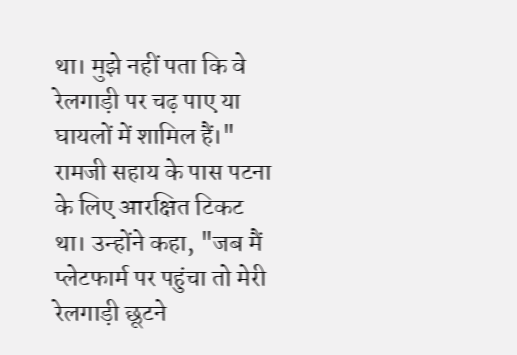था। मुझे नहीं पता कि वे रेलगाड़ी पर चढ़ पाए या घायलों में शामिल हैं।"
रामजी सहाय के पास पटना के लिए आरक्षित टिकट था। उन्होंने कहा, "जब मैं प्लेटफार्म पर पहुंचा तो मेरी रेलगाड़ी छूटने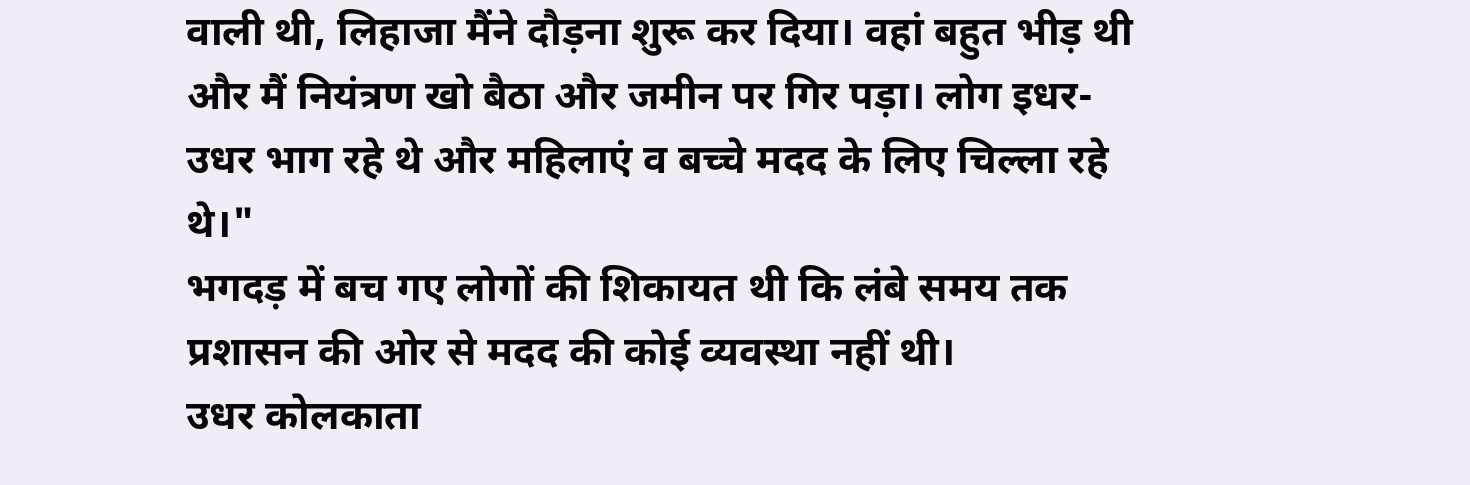वाली थी, लिहाजा मैंने दौड़ना शुरू कर दिया। वहां बहुत भीड़ थी और मैं नियंत्रण खो बैठा और जमीन पर गिर पड़ा। लोग इधर-उधर भाग रहे थे और महिलाएं व बच्चे मदद के लिए चिल्ला रहे थे।"
भगदड़ में बच गए लोगों की शिकायत थी कि लंबे समय तक प्रशासन की ओर से मदद की कोई व्यवस्था नहीं थी।
उधर कोलकाता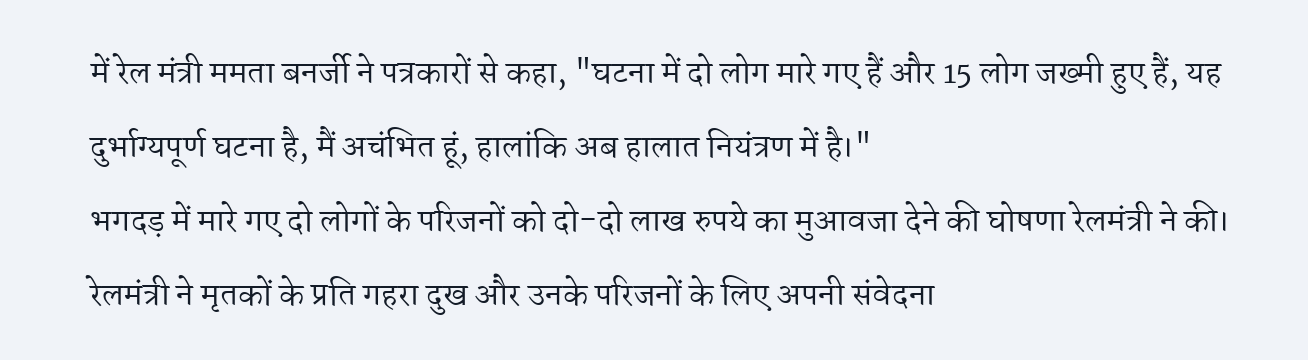में रेल मंत्री ममता बनर्जी ने पत्रकारों से कहा, "घटना में दो लोग मारे गए हैं और 15 लोग जख्मी हुए हैं, यह दुर्भाग्यपूर्ण घटना है, मैं अचंभित हूं, हालांकि अब हालात नियंत्रण में है।"
भगदड़ में मारे गए दो लोगों के परिजनों को दो-दो लाख रुपये का मुआवजा देने की घोषणा रेलमंत्री ने की।
रेलमंत्री ने मृतकों के प्रति गहरा दुख और उनके परिजनों के लिए अपनी संवेदना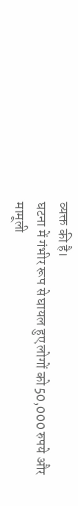व्यक्त की है।
घटना में गंभीर रूप से घायल हुए लोगों को 50,000 रुपये और मामूली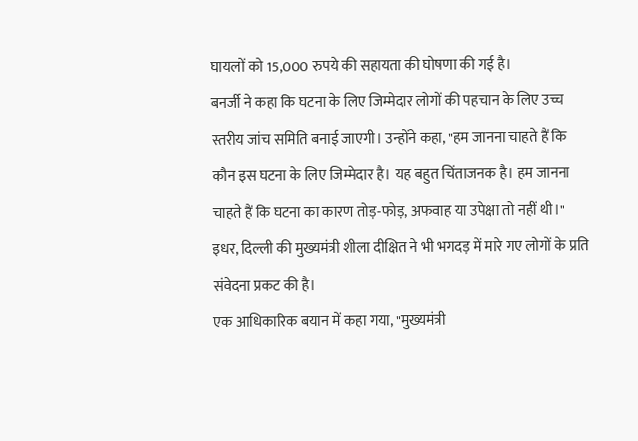घायलों को 15,000 रुपये की सहायता की घोषणा की गई है।
बनर्जी ने कहा कि घटना के लिए जिम्मेदार लोगों की पहचान के लिए उच्च स्तरीय जांच समिति बनाई जाएगी। उन्होंने कहा, "हम जानना चाहते हैं कि कौन इस घटना के लिए जिम्मेदार है। यह बहुत चिंताजनक है। हम जानना चाहते हैं कि घटना का कारण तोड़-फोड़, अफवाह या उपेक्षा तो नहीं थी।"
इधर, दिल्ली की मुख्यमंत्री शीला दीक्षित ने भी भगदड़ में मारे गए लोगों के प्रति संवेदना प्रकट की है।
एक आधिकारिक बयान में कहा गया, "मुख्यमंत्री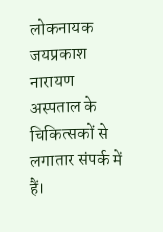लोकनायक जयप्रकाश नारायण अस्पताल के चिकित्सकों से लगातार संपर्क में हैं।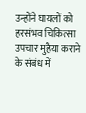उन्होंने घायलों को हरसंभव चिकित्सा उपचार मुहैया कराने के संबंध में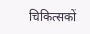चिकित्सकों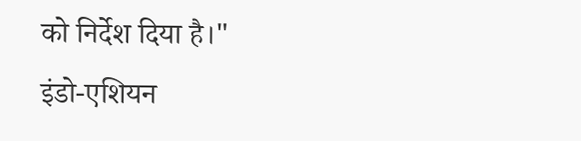को निर्देश दिया है।"
इंडो-एशियन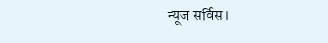न्यूज सर्विस।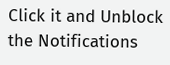Click it and Unblock the Notifications